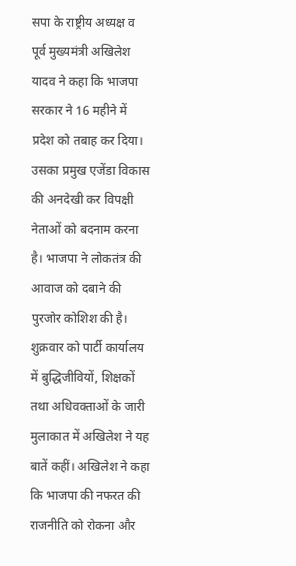सपा के राष्ट्रीय अध्यक्ष व पूर्व मुख्यमंत्री अखिलेश यादव ने कहा कि भाजपा सरकार ने 16 महीने में प्रदेश को तबाह कर दिया। उसका प्रमुख एजेंडा विकास की अनदेखी कर विपक्षी नेताओं को बदनाम करना है। भाजपा ने लोकतंत्र की आवाज को दबाने की पुरजोर कोशिश की है।
शुक्रवार को पार्टी कार्यालय में बुद्धिजीवियों, शिक्षकों तथा अधिवक्ताओं के जारी मुलाकात में अखिलेश ने यह बातें कहीं। अखिलेश ने कहा कि भाजपा की नफरत की राजनीति को रोकना और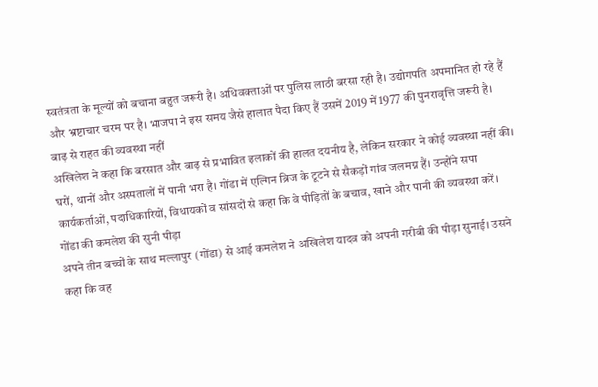स्वतंत्रता के मूल्यों को बचाना बहुत जरूरी है। अधिवक्ताओं पर पुलिस लाठी बरसा रही है। उद्योगपति अपमानित हो रहे हैं और भ्रष्टाचार चरम पर है। भाजपा ने इस समय जैसे हालात पैदा किए हैं उसमें 2019 में 1977 की पुनरावृत्ति जरूरी है।
बाढ़ से राहत की व्यवस्था नहीं
अखिलेश ने कहा कि बरसात और बाढ़ से प्रभावित इलाकों की हालत दयनीय है, लेकिन सरकार ने कोई व्यवस्था नहीं की। घरों, थानों और अस्पतालों में पानी भरा है। गोंडा में एल्गिन ब्रिज के टूटने से सैकड़ों गांव जलमग्न हैं। उन्होंने सपा कार्यकर्ताओं, पदाधिकारियों, विधायकों व सांसदों से कहा कि वे पीड़ितों के बचाव, खाने और पानी की व्यवस्था करें।
गोंडा की कमलेश की सुनी पीड़ा
अपने तीन बच्चों के साथ मल्लापुर (गोंडा) से आई कमलेश ने अखिलेश यादव को अपनी गरीबी की पीड़ा सुनाई। उसने कहा कि वह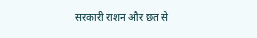सरकारी राशन और छत से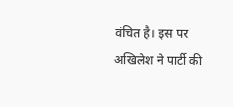वंचित है। इस पर अखिलेश ने पार्टी की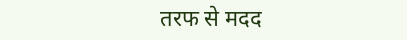तरफ से मदद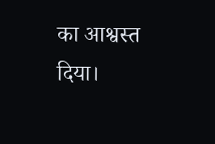का आश्वस्त दिया।